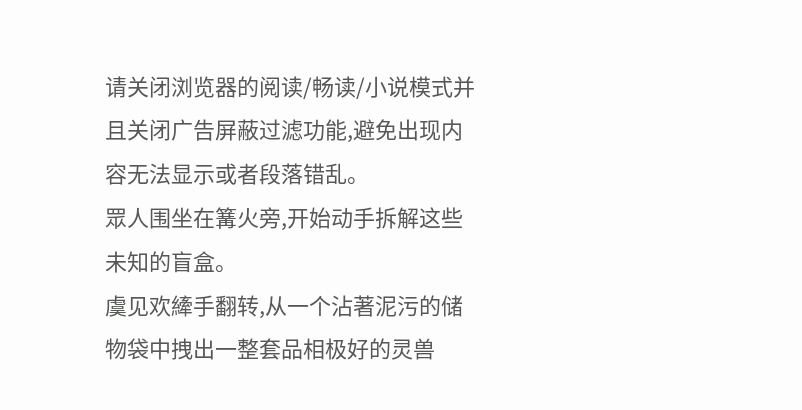请关闭浏览器的阅读/畅读/小说模式并且关闭广告屏蔽过滤功能,避免出现内容无法显示或者段落错乱。
眾人围坐在篝火旁,开始动手拆解这些未知的盲盒。
虞见欢縴手翻转,从一个沾著泥污的储物袋中拽出一整套品相极好的灵兽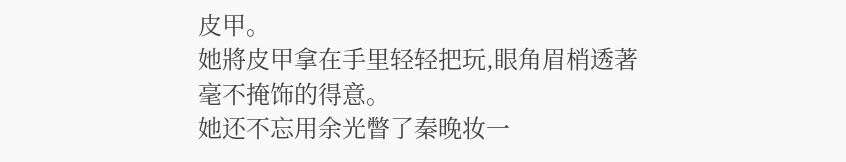皮甲。
她將皮甲拿在手里轻轻把玩,眼角眉梢透著毫不掩饰的得意。
她还不忘用余光瞥了秦晚妆一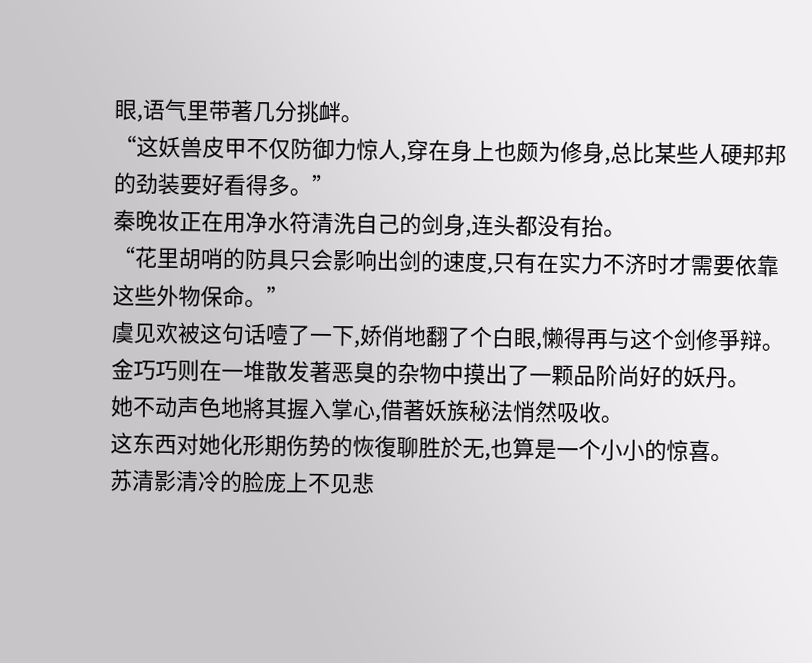眼,语气里带著几分挑衅。
“这妖兽皮甲不仅防御力惊人,穿在身上也颇为修身,总比某些人硬邦邦的劲装要好看得多。”
秦晚妆正在用净水符清洗自己的剑身,连头都没有抬。
“花里胡哨的防具只会影响出剑的速度,只有在实力不济时才需要依靠这些外物保命。”
虞见欢被这句话噎了一下,娇俏地翻了个白眼,懒得再与这个剑修爭辩。
金巧巧则在一堆散发著恶臭的杂物中摸出了一颗品阶尚好的妖丹。
她不动声色地將其握入掌心,借著妖族秘法悄然吸收。
这东西对她化形期伤势的恢復聊胜於无,也算是一个小小的惊喜。
苏清影清冷的脸庞上不见悲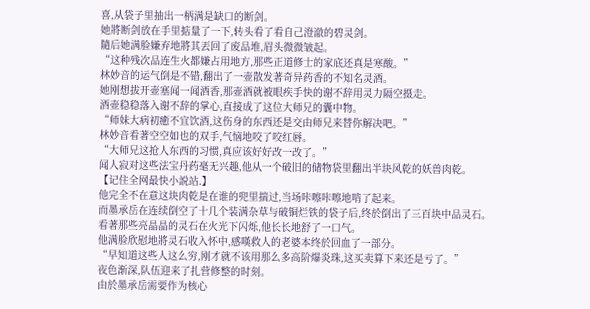喜,从袋子里抽出一柄满是缺口的断剑。
她將断剑放在手里掂量了一下,转头看了看自己澄澈的碧灵剑。
隨后她满脸嫌弃地將其丟回了废品堆,眉头微微皱起。
“这种残次品连生火都嫌占用地方,那些正道修士的家底还真是寒酸。”
林妙音的运气倒是不错,翻出了一壶散发著奇异药香的不知名灵酒。
她刚想拔开壶塞闻一闻酒香,那壶酒就被眼疾手快的谢不辞用灵力隔空摄走。
酒壶稳稳落入谢不辞的掌心,直接成了这位大师兄的囊中物。
“师妹大病初癒不宜饮酒,这伤身的东西还是交由师兄来替你解决吧。”
林妙音看著空空如也的双手,气恼地咬了咬红唇。
“大师兄这抢人东西的习惯,真应该好好改一改了。”
闻人寂对这些法宝丹药毫无兴趣,他从一个破旧的储物袋里翻出半块风乾的妖兽肉乾。
【记住全网最快小説站.】
他完全不在意这块肉乾是在谁的兜里揣过,当场咔嚓咔嚓地啃了起来。
而墨承岳在连续倒空了十几个装满杂草与破铜烂铁的袋子后,终於倒出了三百块中品灵石。
看著那些亮晶晶的灵石在火光下闪烁,他长长地舒了一口气。
他满脸欣慰地將灵石收入怀中,感嘆救人的老婆本终於回血了一部分。
“早知道这些人这么穷,刚才就不该用那么多高阶爆炎珠,这买卖算下来还是亏了。”
夜色渐深,队伍迎来了扎营修整的时刻。
由於墨承岳需要作为核心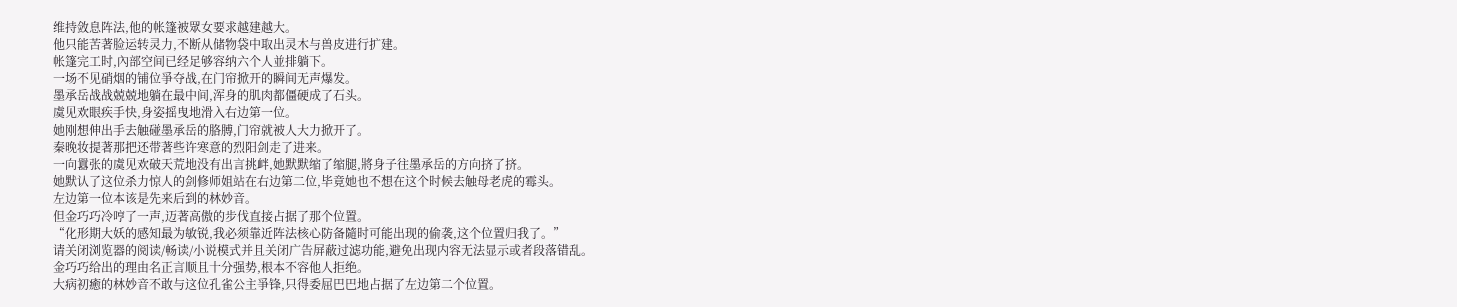维持敛息阵法,他的帐篷被眾女要求越建越大。
他只能苦著脸运转灵力,不断从储物袋中取出灵木与兽皮进行扩建。
帐篷完工时,內部空间已经足够容纳六个人並排躺下。
一场不见硝烟的铺位爭夺战,在门帘掀开的瞬间无声爆发。
墨承岳战战兢兢地躺在最中间,浑身的肌肉都僵硬成了石头。
虞见欢眼疾手快,身姿摇曳地滑入右边第一位。
她刚想伸出手去触碰墨承岳的胳膊,门帘就被人大力掀开了。
秦晚妆提著那把还带著些许寒意的烈阳剑走了进来。
一向囂张的虞见欢破天荒地没有出言挑衅,她默默缩了缩腿,將身子往墨承岳的方向挤了挤。
她默认了这位杀力惊人的剑修师姐站在右边第二位,毕竟她也不想在这个时候去触母老虎的霉头。
左边第一位本该是先来后到的林妙音。
但金巧巧冷哼了一声,迈著高傲的步伐直接占据了那个位置。
“化形期大妖的感知最为敏锐,我必须靠近阵法核心防备隨时可能出现的偷袭,这个位置归我了。”
请关闭浏览器的阅读/畅读/小说模式并且关闭广告屏蔽过滤功能,避免出现内容无法显示或者段落错乱。
金巧巧给出的理由名正言顺且十分强势,根本不容他人拒绝。
大病初癒的林妙音不敢与这位孔雀公主爭锋,只得委屈巴巴地占据了左边第二个位置。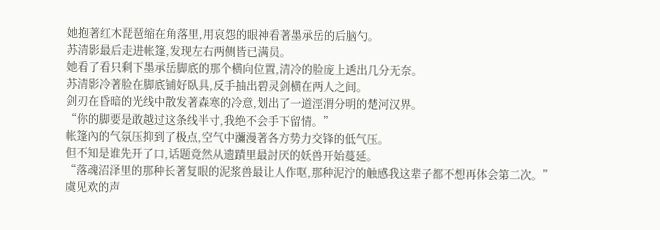她抱著红木琵琶缩在角落里,用哀怨的眼神看著墨承岳的后脑勺。
苏清影最后走进帐篷,发现左右两侧皆已满员。
她看了看只剩下墨承岳脚底的那个横向位置,清冷的脸庞上透出几分无奈。
苏清影冷著脸在脚底铺好臥具,反手抽出碧灵剑横在两人之间。
剑刃在昏暗的光线中散发著森寒的冷意,划出了一道涇渭分明的楚河汉界。
“你的脚要是敢越过这条线半寸,我绝不会手下留情。”
帐篷內的气氛压抑到了极点,空气中瀰漫著各方势力交锋的低气压。
但不知是谁先开了口,话题竟然从遗蹟里最討厌的妖兽开始蔓延。
“落魂沼泽里的那种长著复眼的泥浆兽最让人作呕,那种泥泞的触感我这辈子都不想再体会第二次。”
虞见欢的声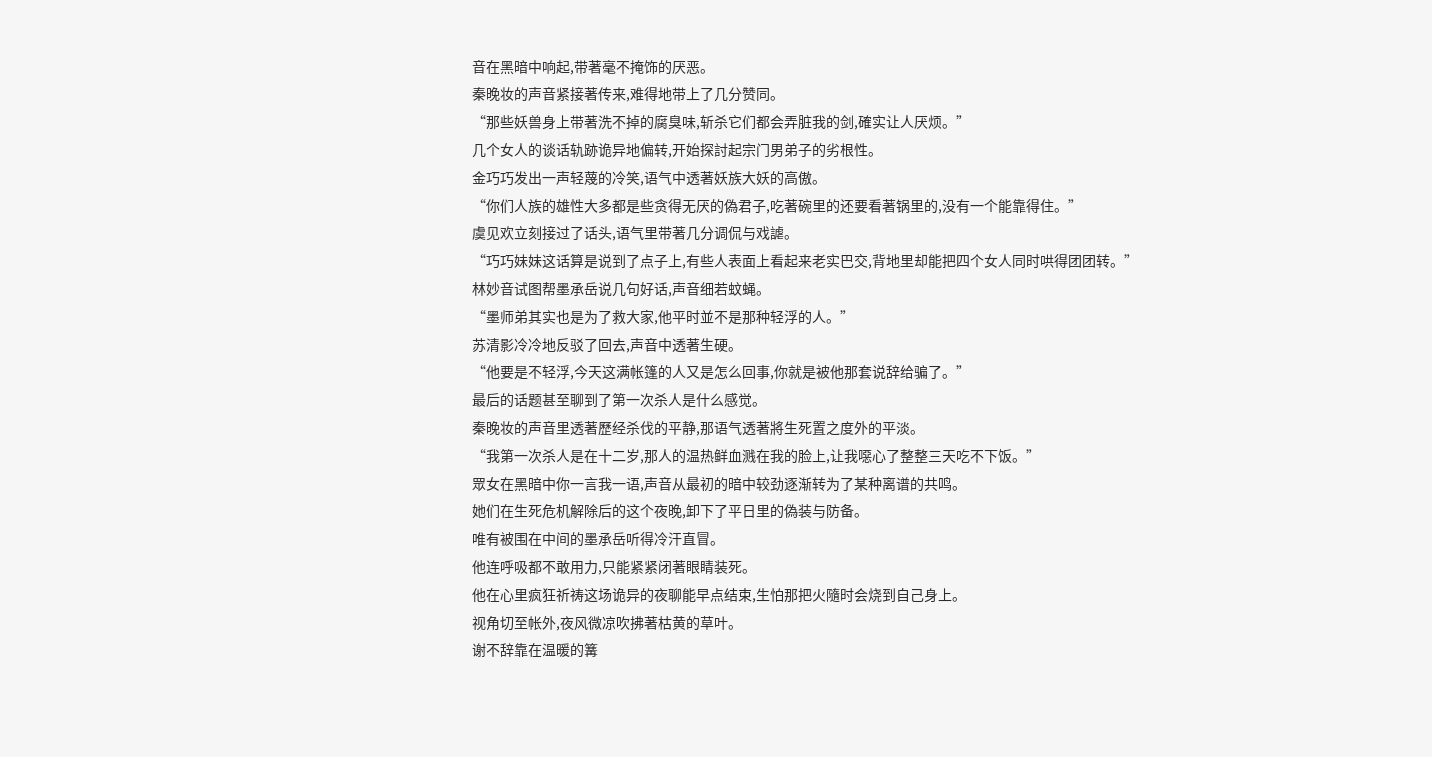音在黑暗中响起,带著毫不掩饰的厌恶。
秦晚妆的声音紧接著传来,难得地带上了几分赞同。
“那些妖兽身上带著洗不掉的腐臭味,斩杀它们都会弄脏我的剑,確实让人厌烦。”
几个女人的谈话轨跡诡异地偏转,开始探討起宗门男弟子的劣根性。
金巧巧发出一声轻蔑的冷笑,语气中透著妖族大妖的高傲。
“你们人族的雄性大多都是些贪得无厌的偽君子,吃著碗里的还要看著锅里的,没有一个能靠得住。”
虞见欢立刻接过了话头,语气里带著几分调侃与戏謔。
“巧巧妹妹这话算是说到了点子上,有些人表面上看起来老实巴交,背地里却能把四个女人同时哄得团团转。”
林妙音试图帮墨承岳说几句好话,声音细若蚊蝇。
“墨师弟其实也是为了救大家,他平时並不是那种轻浮的人。”
苏清影冷冷地反驳了回去,声音中透著生硬。
“他要是不轻浮,今天这满帐篷的人又是怎么回事,你就是被他那套说辞给骗了。”
最后的话题甚至聊到了第一次杀人是什么感觉。
秦晚妆的声音里透著歷经杀伐的平静,那语气透著將生死置之度外的平淡。
“我第一次杀人是在十二岁,那人的温热鲜血溅在我的脸上,让我噁心了整整三天吃不下饭。”
眾女在黑暗中你一言我一语,声音从最初的暗中较劲逐渐转为了某种离谱的共鸣。
她们在生死危机解除后的这个夜晚,卸下了平日里的偽装与防备。
唯有被围在中间的墨承岳听得冷汗直冒。
他连呼吸都不敢用力,只能紧紧闭著眼睛装死。
他在心里疯狂祈祷这场诡异的夜聊能早点结束,生怕那把火隨时会烧到自己身上。
视角切至帐外,夜风微凉吹拂著枯黄的草叶。
谢不辞靠在温暖的篝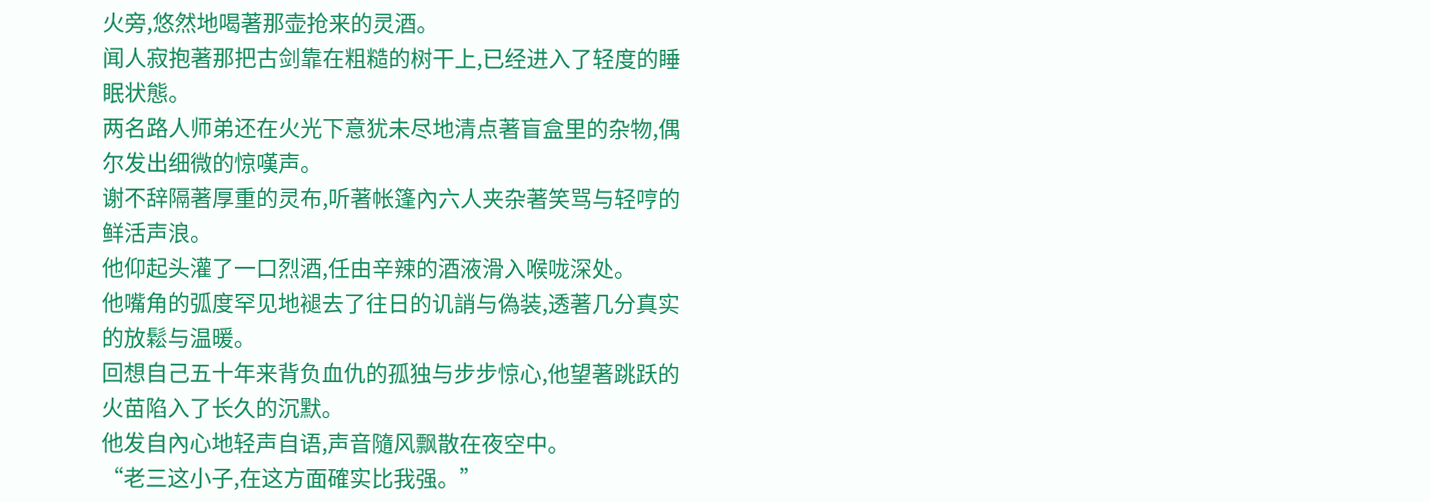火旁,悠然地喝著那壶抢来的灵酒。
闻人寂抱著那把古剑靠在粗糙的树干上,已经进入了轻度的睡眠状態。
两名路人师弟还在火光下意犹未尽地清点著盲盒里的杂物,偶尔发出细微的惊嘆声。
谢不辞隔著厚重的灵布,听著帐篷內六人夹杂著笑骂与轻哼的鲜活声浪。
他仰起头灌了一口烈酒,任由辛辣的酒液滑入喉咙深处。
他嘴角的弧度罕见地褪去了往日的讥誚与偽装,透著几分真实的放鬆与温暖。
回想自己五十年来背负血仇的孤独与步步惊心,他望著跳跃的火苗陷入了长久的沉默。
他发自內心地轻声自语,声音隨风飘散在夜空中。
“老三这小子,在这方面確实比我强。”